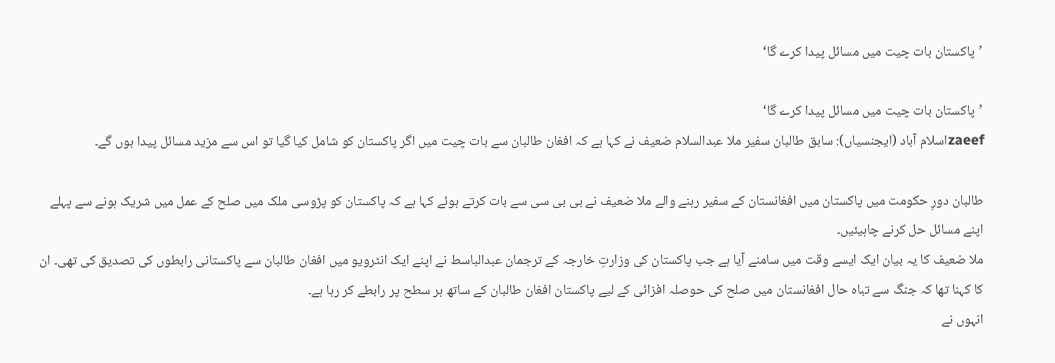’پاکستان بات چیت میں مسائل پیدا کرے گا‘

’پاکستان بات چیت میں مسائل پیدا کرے گا‘
zaeefاسلام آباد (ایجنسیاں): سابق طالبان سفیر ملا عبدالسلام ضعیف نے کہا ہے کہ افغان طالبان سے بات چیت میں اگر پاکستان کو شامل کیا گیا تو اس سے مزید مسائل پیدا ہوں گے۔

طالبان دورِ حکومت میں پاکستان میں افغانستان کے سفیر رہنے والے ملا ضعیف نے بی بی سی سے بات کرتے ہوئے کہا ہے کہ پاکستان کو پڑوسی ملک میں صلح کے عمل میں شریک ہونے سے پہلے اپنے مسائل حل کرنے چاہیئیں۔
ملا ضعیف کا یہ بیان ایک ایسے وقت میں سامنے آیا ہے جب پاکستان کی وزارتِ خارجہ کے ترجمان عبدالباسط نے اپنے ایک انٹرویو میں افغان طالبان سے پاکستانی رابطوں کی تصدیق کی تھی۔ ان کا کہنا تھا کہ جنگ سے تباہ حال افغانستان میں صلح کی حوصلہ افزائی کے لیے پاکستان افغان طالبان کے ساتھ ہر سطح پر رابطے کر رہا ہے۔
انہوں نے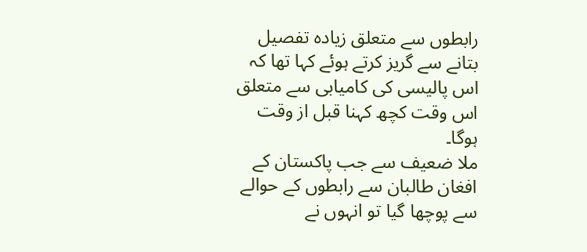رابطوں سے متعلق زیادہ تفصیل بتانے سے گریز کرتے ہوئے کہا تھا کہ اس پالیسی کی کامیابی سے متعلق اس وقت کچھ کہنا قبل از وقت ہوگا۔
ملا ضعیف سے جب پاکستان کے افغان طالبان سے رابطوں کے حوالے سے پوچھا گیا تو انہوں نے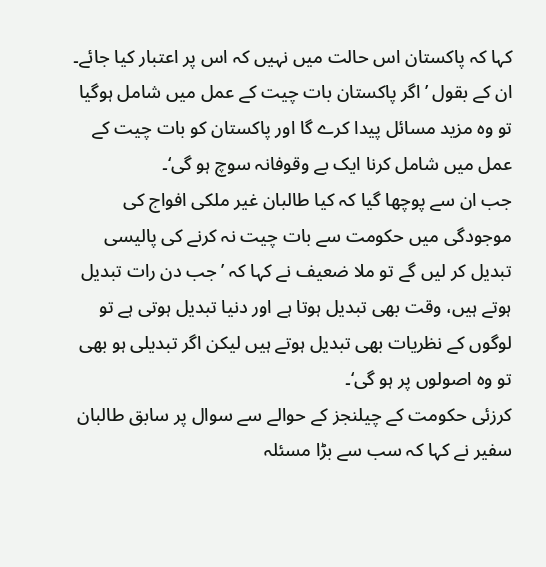کہا کہ پاکستان اس حالت میں نہیں کہ اس پر اعتبار کیا جائے۔ ان کے بقول ’اگر پاکستان بات چیت کے عمل میں شامل ہوگیا تو وہ مزید مسائل پیدا کرے گا اور پاکستان کو بات چیت کے عمل میں شامل کرنا ایک بے وقوفانہ سوچ ہو گی‘۔
جب ان سے پوچھا گیا کہ کیا طالبان غیر ملکی افواج کی موجودگی میں حکومت سے بات چیت نہ کرنے کی پالیسی تبدیل کر لیں گے تو ملا ضعیف نے کہا کہ ’جب دن رات تبدیل ہوتے ہیں، وقت بھی تبدیل ہوتا ہے اور دنیا تبدیل ہوتی ہے تو لوگوں کے نظریات بھی تبدیل ہوتے ہیں لیکن اگر تبدیلی ہو بھی تو وہ اصولوں پر ہو گی‘۔
کرزئی حکومت کے چیلنجز کے حوالے سے سوال پر سابق طالبان سفیر نے کہا کہ سب سے بڑا مسئلہ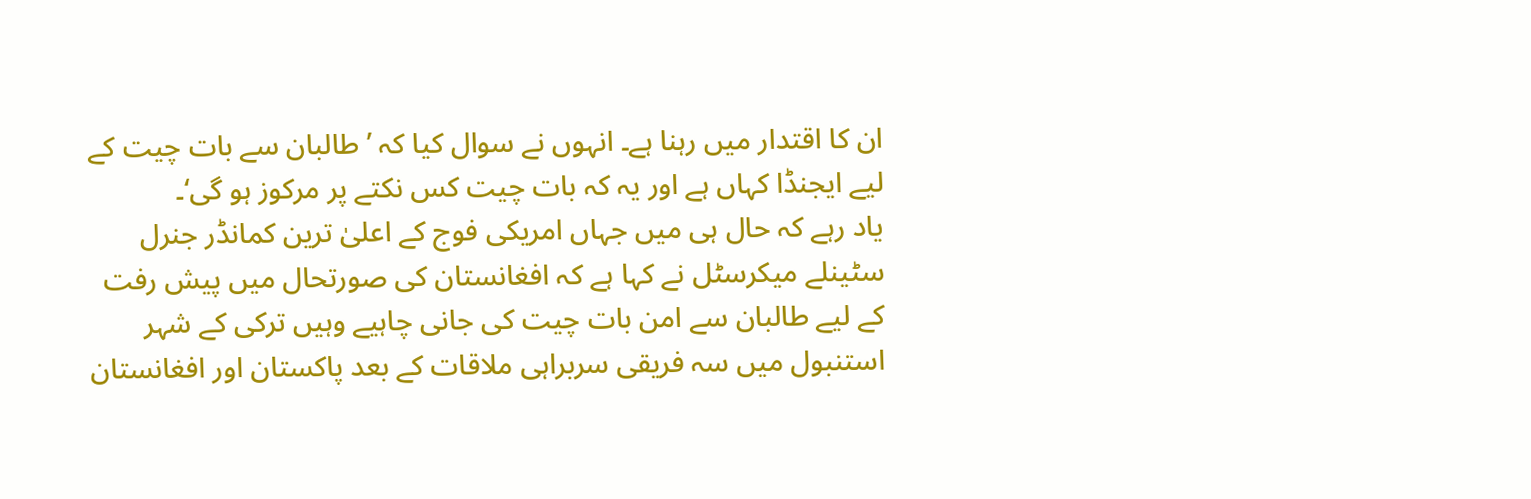ان کا اقتدار میں رہنا ہے۔ انہوں نے سوال کیا کہ ’طالبان سے بات چیت کے لیے ایجنڈا کہاں ہے اور یہ کہ بات چیت کس نکتے پر مرکوز ہو گی‘۔
یاد رہے کہ حال ہی میں جہاں امریکی فوج کے اعلیٰ ترین کمانڈر جنرل سٹینلے میکرسٹل نے کہا ہے کہ افغانستان کی صورتحال میں پیش رفت کے لیے طالبان سے امن بات چیت کی جانی چاہیے وہیں ترکی کے شہر استنبول میں سہ فریقی سربراہی ملاقات کے بعد پاکستان اور افغانستان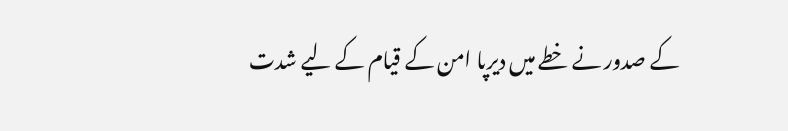کے صدور نے خطے میں دیرپا امن کے قیام کے لیے شدت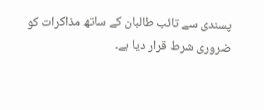پسندی سے تائب طالبان کے ساتھ مذاکرات کو ضروری شرط قرار دیا ہے۔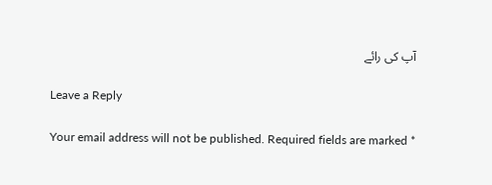آپ کی رائے

Leave a Reply

Your email address will not be published. Required fields are marked *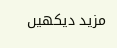مزید دیکهیں